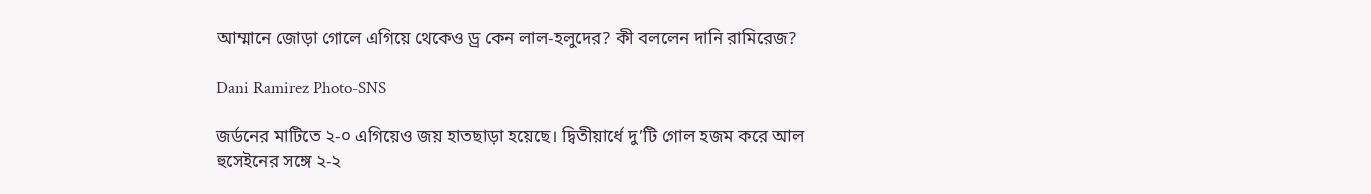আম্মানে জোড়া গোলে এগিয়ে থেকেও ড্র কেন লাল-হলুদের? কী বললেন দানি রামিরেজ?

Dani Ramirez Photo-SNS

জর্ডনের মাটিতে ২-০ এগিয়েও জয় হাতছাড়া হয়েছে। দ্বিতীয়ার্ধে দু’টি গোল হজম করে আল হুসেইনের সঙ্গে ২-২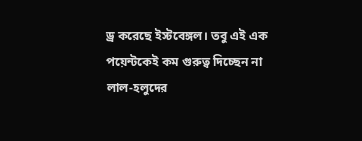ড্র করেছে ইস্টবেঙ্গল। তবু এই এক পয়েন্টকেই কম গুরুত্ব দিচ্ছেন না লাল-হলুদের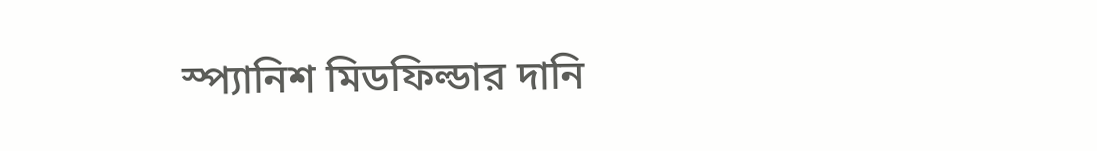স্প্যানিশ মিডফিল্ডার দানি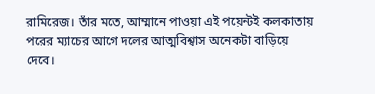রামিরেজ। তাঁর মতে, আম্মানে পাওয়া এই পয়েন্টই কলকাতায় পরের ম্যাচের আগে দলের আত্মবিশ্বাস অনেকটা বাড়িয়ে দেবে।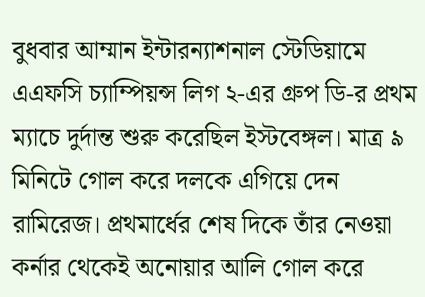বুধবার আম্মান ইন্টারন্যাশনাল স্টেডিয়ামে এএফসি চ্যাম্পিয়ন্স লিগ ২-এর গ্রুপ ডি-র প্রথম ম্যাচে দুর্দান্ত শুরু করেছিল ইস্টবেঙ্গল। মাত্র ৯ মিনিটে গোল করে দলকে এগিয়ে দেন রামিরেজ। প্রথমার্ধের শেষ দিকে তাঁর নেওয়া কর্নার থেকেই অনোয়ার আলি গোল করে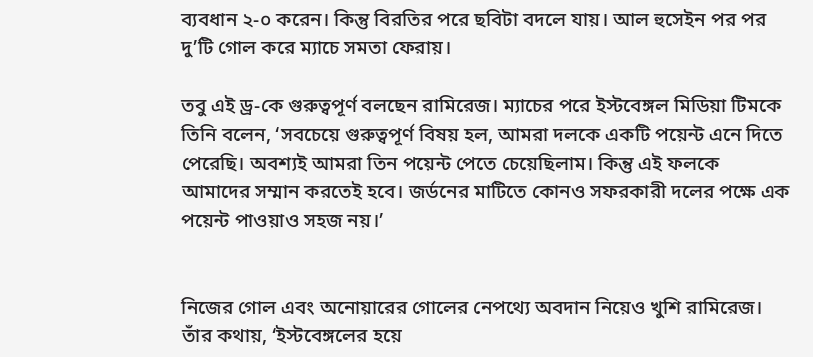ব্যবধান ২-০ করেন। কিন্তু বিরতির পরে ছবিটা বদলে যায়। আল হুসেইন পর পর দু’টি গোল করে ম্যাচে সমতা ফেরায়।

তবু এই ড্র-কে গুরুত্বপূর্ণ বলছেন রামিরেজ। ম্যাচের পরে ইস্টবেঙ্গল মিডিয়া টিমকে তিনি বলেন, ‘সবচেয়ে গুরুত্বপূর্ণ বিষয় হল, আমরা দলকে একটি পয়েন্ট এনে দিতে পেরেছি। অবশ্যই আমরা তিন পয়েন্ট পেতে চেয়েছিলাম। কিন্তু এই ফলকে আমাদের সম্মান করতেই হবে। জর্ডনের মাটিতে কোনও সফরকারী দলের পক্ষে এক পয়েন্ট পাওয়াও সহজ নয়।’


নিজের গোল এবং অনোয়ারের গোলের নেপথ্যে অবদান নিয়েও খুশি রামিরেজ। তাঁর কথায়, ‘ইস্টবেঙ্গলের হয়ে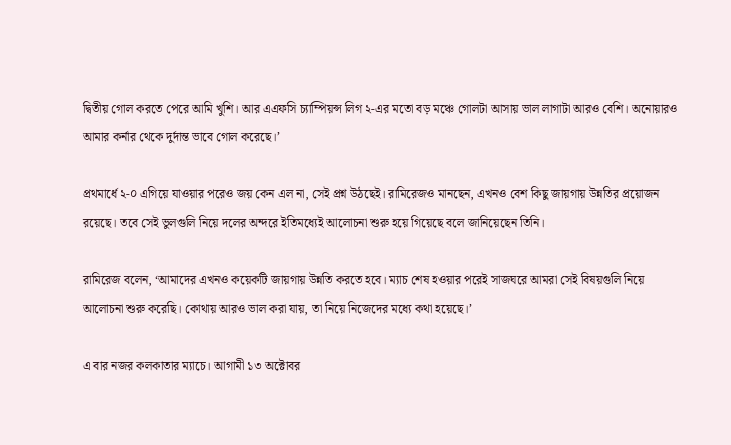দ্বিতীয় গোল করতে পেরে আমি খুশি। আর এএফসি চ্যাম্পিয়ন্স লিগ ২-এর মতো বড় মঞ্চে গোলটা আসায় ভাল লাগাটা আরও বেশি। অনোয়ারও আমার কর্নার থেকে দুর্দান্ত ভাবে গোল করেছে।’

প্রথমার্ধে ২-০ এগিয়ে যাওয়ার পরেও জয় কেন এল না, সেই প্রশ্ন উঠছেই। রামিরেজও মানছেন, এখনও বেশ কিছু জায়গায় উন্নতির প্রয়োজন রয়েছে। তবে সেই ভুলগুলি নিয়ে দলের অন্দরে ইতিমধ্যেই আলোচনা শুরু হয়ে গিয়েছে বলে জানিয়েছেন তিনি।

রামিরেজ বলেন, ‘আমাদের এখনও কয়েকটি জায়গায় উন্নতি করতে হবে। ম্যাচ শেষ হওয়ার পরেই সাজঘরে আমরা সেই বিষয়গুলি নিয়ে আলোচনা শুরু করেছি। কোথায় আরও ভাল করা যায়, তা নিয়ে নিজেদের মধ্যে কথা হয়েছে।’

এ বার নজর কলকাতার ম্যাচে। আগামী ১৩ অক্টোবর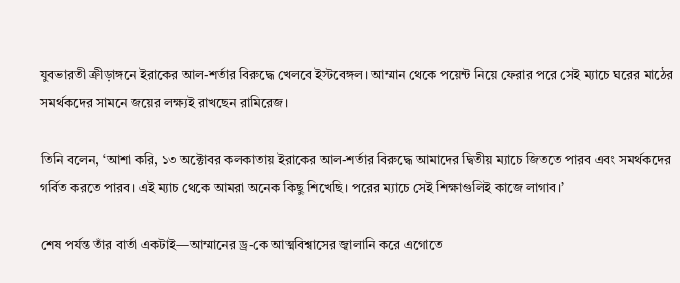যুবভারতী ক্রীড়াঙ্গনে ইরাকের আল-শর্তার বিরুদ্ধে খেলবে ইস্টবেঙ্গল। আম্মান থেকে পয়েন্ট নিয়ে ফেরার পরে সেই ম্যাচে ঘরের মাঠের সমর্থকদের সামনে জয়ের লক্ষ্যই রাখছেন রামিরেজ।

তিনি বলেন, ‘আশা করি, ১৩ অক্টোবর কলকাতায় ইরাকের আল-শর্তার বিরুদ্ধে আমাদের দ্বিতীয় ম্যাচে জিততে পারব এবং সমর্থকদের গর্বিত করতে পারব। এই ম্যাচ থেকে আমরা অনেক কিছু শিখেছি। পরের ম্যাচে সেই শিক্ষাগুলিই কাজে লাগাব।’

শেষ পর্যন্ত তাঁর বার্তা একটাই—আম্মানের ড্র-কে আত্মবিশ্বাসের জ্বালানি করে এগোতে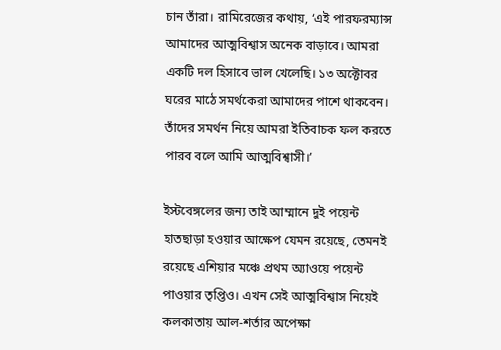চান তাঁরা। রামিরেজের কথায়, ‘এই পারফরম্যান্স আমাদের আত্মবিশ্বাস অনেক বাড়াবে। আমরা একটি দল হিসাবে ভাল খেলেছি। ১৩ অক্টোবর ঘরের মাঠে সমর্থকেরা আমাদের পাশে থাকবেন। তাঁদের সমর্থন নিয়ে আমরা ইতিবাচক ফল করতে পারব বলে আমি আত্মবিশ্বাসী।’

ইস্টবেঙ্গলের জন্য তাই আম্মানে দুই পয়েন্ট হাতছাড়া হওয়ার আক্ষেপ যেমন রয়েছে, তেমনই রয়েছে এশিয়ার মঞ্চে প্রথম অ্যাওয়ে পয়েন্ট পাওয়ার তৃপ্তিও। এখন সেই আত্মবিশ্বাস নিয়েই কলকাতায় আল-শর্তার অপেক্ষা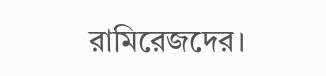রামিরেজদের।